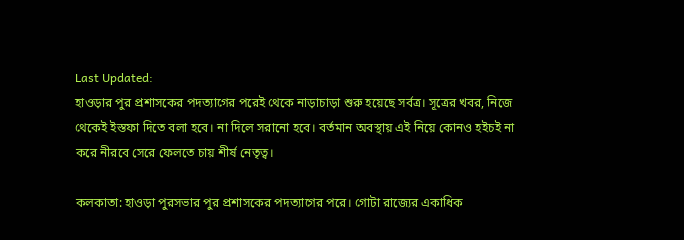Last Updated:
হাওড়ার পুর প্রশাসকের পদত্যাগের পরেই থেকে নাড়াচাড়া শুরু হয়েছে সর্বত্র। সূত্রের খবর, নিজে থেকেই ইস্তফা দিতে বলা হবে। না দিলে সরানো হবে। বর্তমান অবস্থায় এই নিয়ে কোনও হইচই না করে নীরবে সেরে ফেলতে চায় শীর্ষ নেতৃত্ব।

কলকাতা: হাওড়া পুরসভার পুর প্রশাসকের পদত্যাগের পরে। গোটা রাজ্যের একাধিক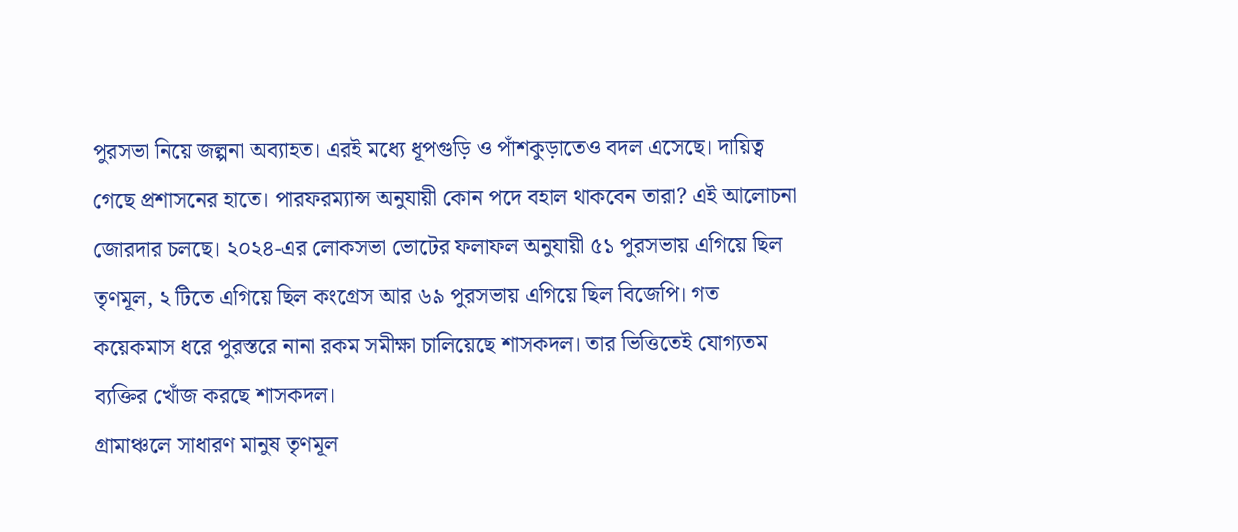পুরসভা নিয়ে জল্পনা অব্যাহত। এরই মধ্যে ধূপগুড়ি ও পাঁশকুড়াতেও বদল এসেছে। দায়িত্ব গেছে প্রশাসনের হাতে। পারফরম্যান্স অনুযায়ী কোন পদে বহাল থাকবেন তারা? এই আলোচনা জোরদার চলছে। ২০২৪-এর লোকসভা ভোটের ফলাফল অনুযায়ী ৫১ পুরসভায় এগিয়ে ছিল তৃণমূল, ২ টিতে এগিয়ে ছিল কংগ্রেস আর ৬৯ পুরসভায় এগিয়ে ছিল বিজেপি। গত কয়েকমাস ধরে পুরস্তরে নানা রকম সমীক্ষা চালিয়েছে শাসকদল। তার ভিত্তিতেই যোগ্যতম ব্যক্তির খোঁজ করছে শাসকদল।
গ্রামাঞ্চলে সাধারণ মানুষ তৃণমূল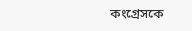কংগ্রেসকে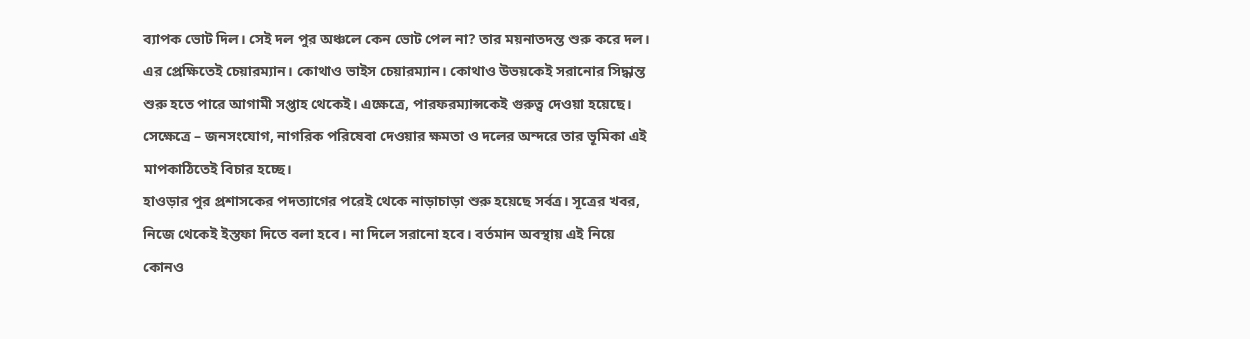ব্যাপক ভোট দিল। সেই দল পুর অঞ্চলে কেন ভোট পেল না? তার ময়নাতদন্ত শুরু করে দল। এর প্রেক্ষিতেই চেয়ারম্যান। কোথাও ভাইস চেয়ারম্যান। কোথাও উভয়কেই সরানোর সিদ্ধান্ত শুরু হতে পারে আগামী সপ্তাহ থেকেই। এক্ষেত্রে, পারফরম্যান্সকেই গুরুত্ব দেওয়া হয়েছে। সেক্ষেত্রে – জনসংযোগ, নাগরিক পরিষেবা দেওয়ার ক্ষমতা ও দলের অন্দরে তার ভূমিকা এই মাপকাঠিতেই বিচার হচ্ছে।
হাওড়ার পুর প্রশাসকের পদত্যাগের পরেই থেকে নাড়াচাড়া শুরু হয়েছে সর্বত্র। সূত্রের খবর, নিজে থেকেই ইস্তফা দিতে বলা হবে। না দিলে সরানো হবে। বর্তমান অবস্থায় এই নিয়ে কোনও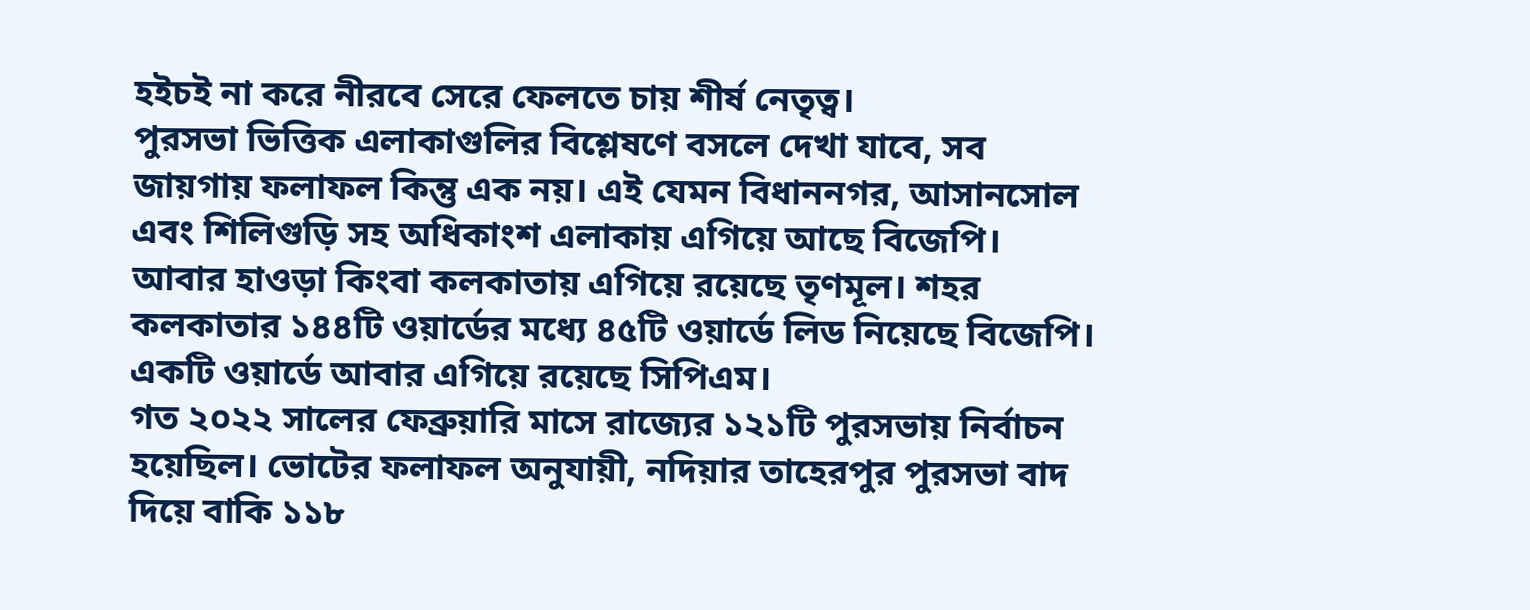হইচই না করে নীরবে সেরে ফেলতে চায় শীর্ষ নেতৃত্ব।
পুরসভা ভিত্তিক এলাকাগুলির বিশ্লেষণে বসলে দেখা যাবে, সব জায়গায় ফলাফল কিন্তু এক নয়। এই যেমন বিধাননগর, আসানসোল এবং শিলিগুড়ি সহ অধিকাংশ এলাকায় এগিয়ে আছে বিজেপি। আবার হাওড়া কিংবা কলকাতায় এগিয়ে রয়েছে তৃণমূল। শহর কলকাতার ১৪৪টি ওয়ার্ডের মধ্যে ৪৫টি ওয়ার্ডে লিড নিয়েছে বিজেপি। একটি ওয়ার্ডে আবার এগিয়ে রয়েছে সিপিএম।
গত ২০২২ সালের ফেব্রুয়ারি মাসে রাজ্যের ১২১টি পুরসভায় নির্বাচন হয়েছিল। ভোটের ফলাফল অনুযায়ী, নদিয়ার তাহেরপুর পুরসভা বাদ দিয়ে বাকি ১১৮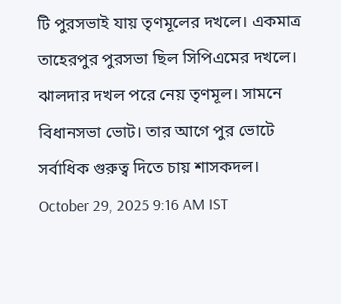টি পুরসভাই যায় তৃণমূলের দখলে। একমাত্র তাহেরপুর পুরসভা ছিল সিপিএমের দখলে। ঝালদার দখল পরে নেয় তৃণমূল। সামনে বিধানসভা ভোট। তার আগে পুর ভোটে সর্বাধিক গুরুত্ব দিতে চায় শাসকদল।
October 29, 2025 9:16 AM IST